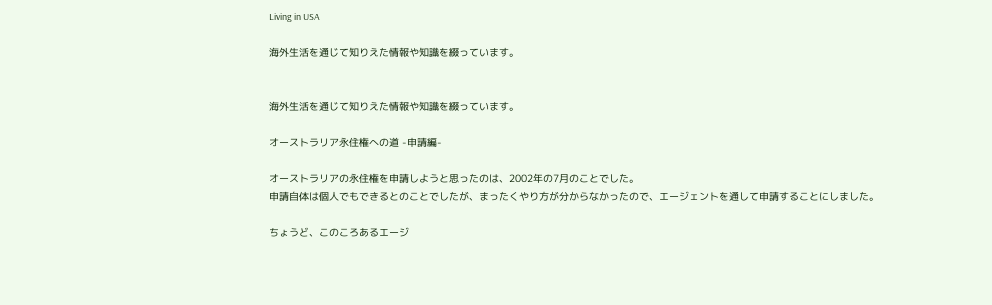Living in USA

海外生活を通じて知りえた情報や知識を綴っています。


海外生活を通じて知りえた情報や知識を綴っています。

オーストラリア永住権への道 -申請編-

オーストラリアの永住権を申請しようと思ったのは、2002年の7月のことでした。
申請自体は個人でもできるとのことでしたが、まったくやり方が分からなかったので、エージェントを通して申請することにしました。

ちょうど、このころあるエージ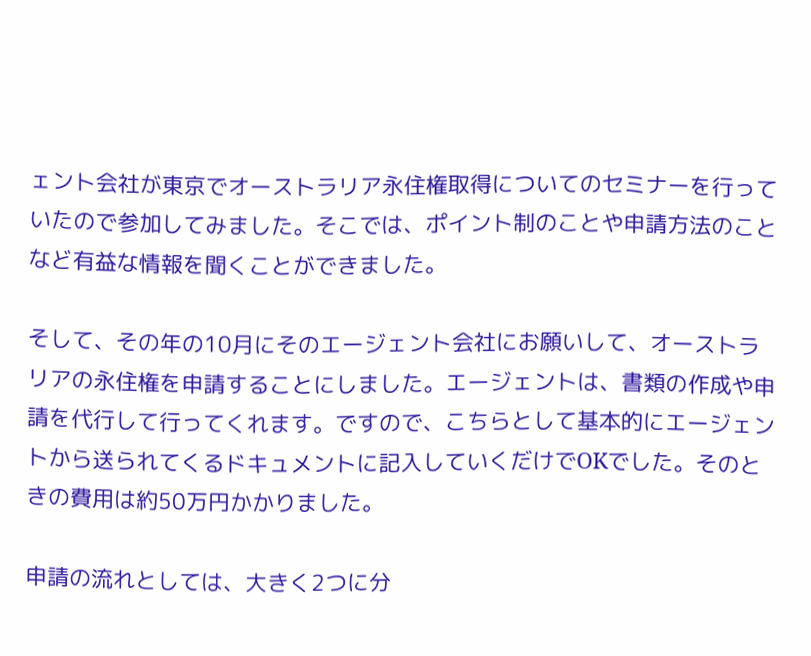ェント会社が東京でオーストラリア永住権取得についてのセミナーを行っていたので参加してみました。そこでは、ポイント制のことや申請方法のことなど有益な情報を聞くことができました。

そして、その年の10月にそのエージェント会社にお願いして、オーストラリアの永住権を申請することにしました。エージェントは、書類の作成や申請を代行して行ってくれます。ですので、こちらとして基本的にエージェントから送られてくるドキュメントに記入していくだけでOKでした。そのときの費用は約50万円かかりました。

申請の流れとしては、大きく2つに分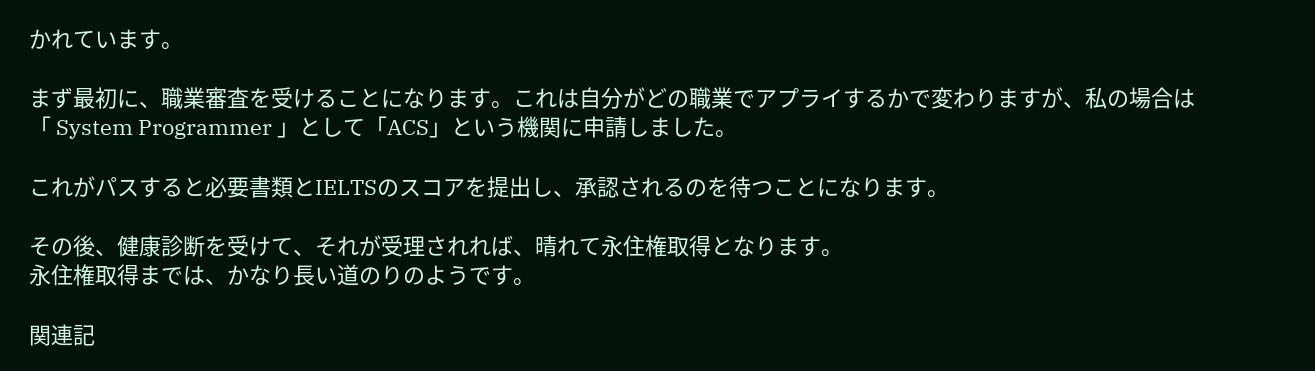かれています。

まず最初に、職業審査を受けることになります。これは自分がどの職業でアプライするかで変わりますが、私の場合は「 System Programmer 」として「ACS」という機関に申請しました。

これがパスすると必要書類とIELTSのスコアを提出し、承認されるのを待つことになります。

その後、健康診断を受けて、それが受理されれば、晴れて永住権取得となります。
永住権取得までは、かなり長い道のりのようです。

関連記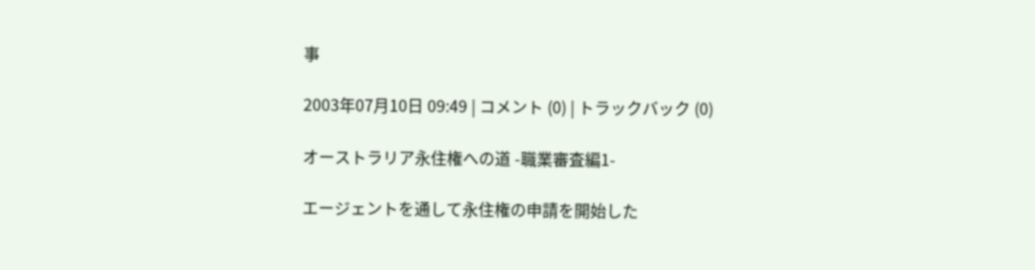事

2003年07月10日 09:49 | コメント (0) | トラックバック (0)

オーストラリア永住権への道 -職業審査編1-

エージェントを通して永住権の申請を開始した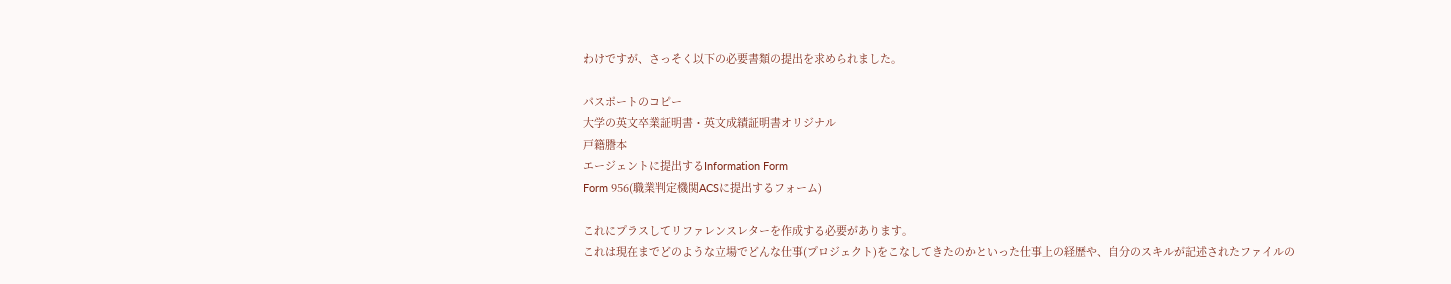わけですが、さっそく以下の必要書類の提出を求められました。

パスポートのコピー
大学の英文卒業証明書・英文成績証明書オリジナル
戸籍謄本
エージェントに提出するInformation Form
Form 956(職業判定機関ACSに提出するフォーム)

これにプラスしてリファレンスレターを作成する必要があります。
これは現在までどのような立場でどんな仕事(プロジェクト)をこなしてきたのかといった仕事上の経歴や、自分のスキルが記述されたファイルの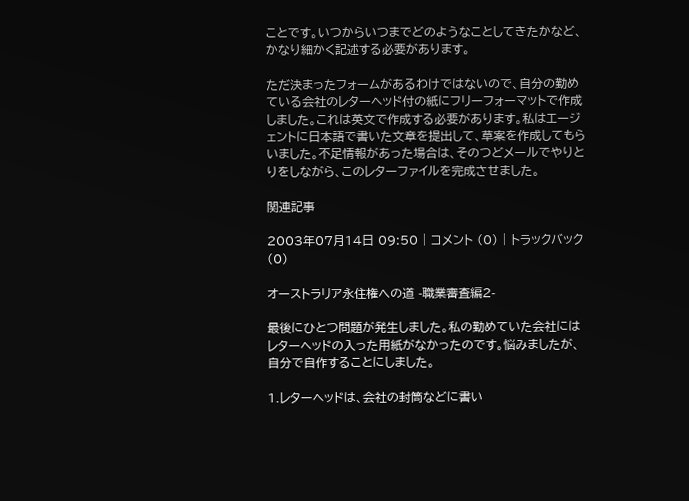ことです。いつからいつまでどのようなことしてきたかなど、かなり細かく記述する必要があります。

ただ決まったフォームがあるわけではないので、自分の勤めている会社のレターヘッド付の紙にフリーフォーマットで作成しました。これは英文で作成する必要があります。私はエージェントに日本語で書いた文章を提出して、草案を作成してもらいました。不足情報があった場合は、そのつどメールでやりとりをしながら、このレターファイルを完成させました。

関連記事

2003年07月14日 09:50 | コメント (0) | トラックバック (0)

オーストラリア永住権への道 -職業審査編2-

最後にひとつ問題が発生しました。私の勤めていた会社にはレターヘッドの入った用紙がなかったのです。悩みましたが、自分で自作することにしました。

1.レターヘッドは、会社の封筒などに書い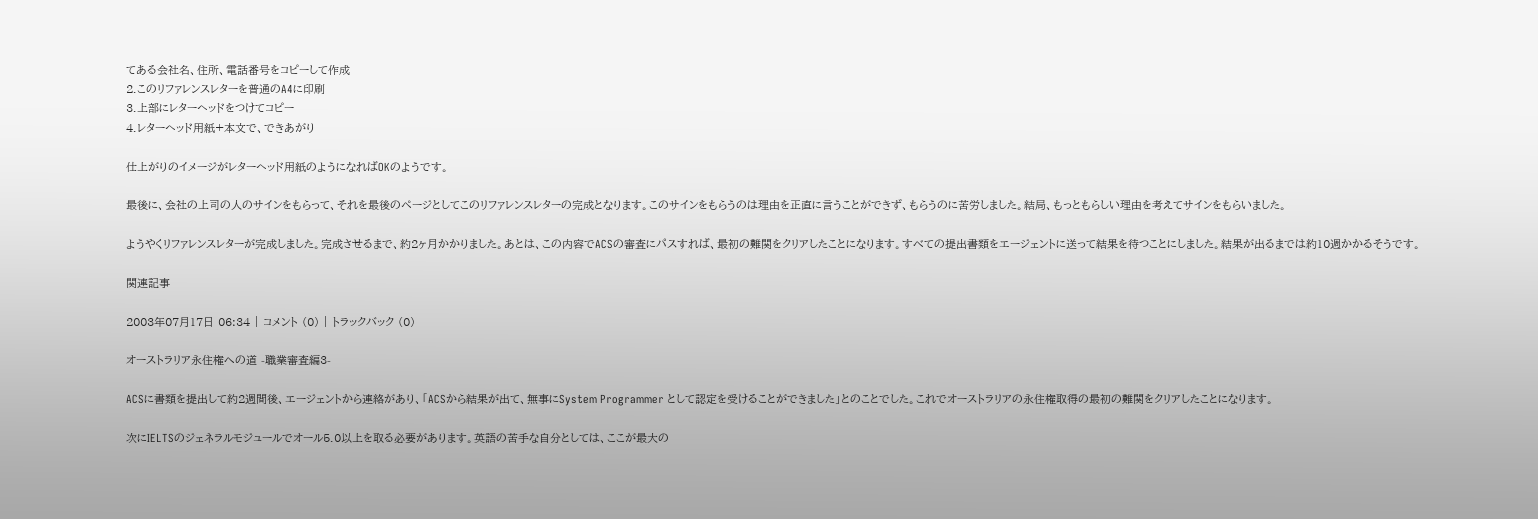てある会社名、住所、電話番号をコピーして作成
2.このリファレンスレターを普通のA4に印刷
3.上部にレターヘッドをつけてコピー
4.レターヘッド用紙+本文で、できあがり

仕上がりのイメージがレターヘッド用紙のようになればOKのようです。

最後に、会社の上司の人のサインをもらって、それを最後のページとしてこのリファレンスレターの完成となります。このサインをもらうのは理由を正直に言うことができず、もらうのに苦労しました。結局、もっともらしい理由を考えてサインをもらいました。

ようやくリファレンスレターが完成しました。完成させるまで、約2ヶ月かかりました。あとは、この内容でACSの審査にパスすれば、最初の難関をクリアしたことになります。すべての提出書類をエージェントに送って結果を待つことにしました。結果が出るまでは約10週かかるそうです。

関連記事

2003年07月17日 06:34 | コメント (0) | トラックバック (0)

オーストラリア永住権への道 -職業審査編3-

ACSに書類を提出して約2週間後、エージェントから連絡があり、「ACSから結果が出て、無事にSystem Programmer として認定を受けることができました」とのことでした。これでオーストラリアの永住権取得の最初の難関をクリアしたことになります。

次にIELTSのジェネラルモジュールでオール5.0以上を取る必要があります。英語の苦手な自分としては、ここが最大の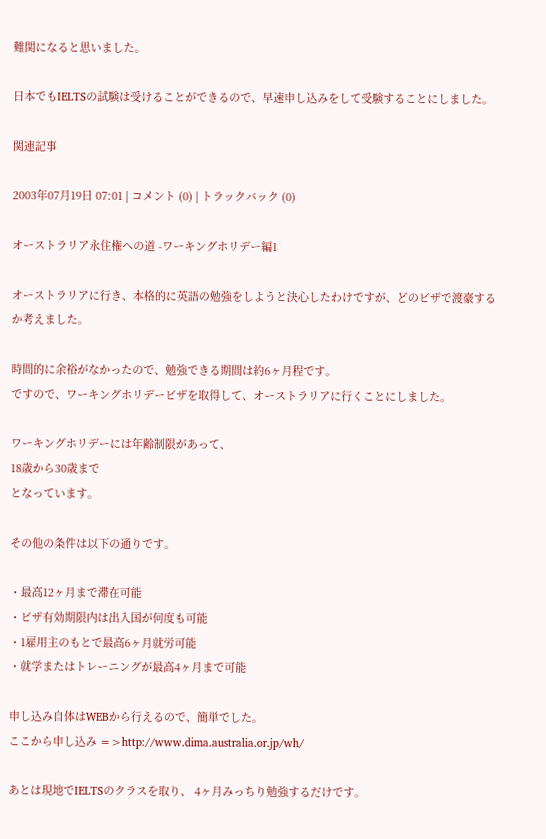難関になると思いました。

日本でもIELTSの試験は受けることができるので、早速申し込みをして受験することにしました。

関連記事

2003年07月19日 07:01 | コメント (0) | トラックバック (0)

オーストラリア永住権への道 -ワーキングホリデー編1

オーストラリアに行き、本格的に英語の勉強をしようと決心したわけですが、どのビザで渡豪するか考えました。

時間的に余裕がなかったので、勉強できる期間は約6ヶ月程です。
ですので、ワーキングホリデービザを取得して、オーストラリアに行くことにしました。

ワーキングホリデーには年齢制限があって、
18歳から30歳まで
となっています。

その他の条件は以下の通りです。

・最高12ヶ月まで滞在可能
・ビザ有効期限内は出入国が何度も可能
・1雇用主のもとで最高6ヶ月就労可能
・就学またはトレーニングが最高4ヶ月まで可能

申し込み自体はWEBから行えるので、簡単でした。
ここから申し込み =>http://www.dima.australia.or.jp/wh/

あとは現地でIELTSのクラスを取り、 4ヶ月みっちり勉強するだけです。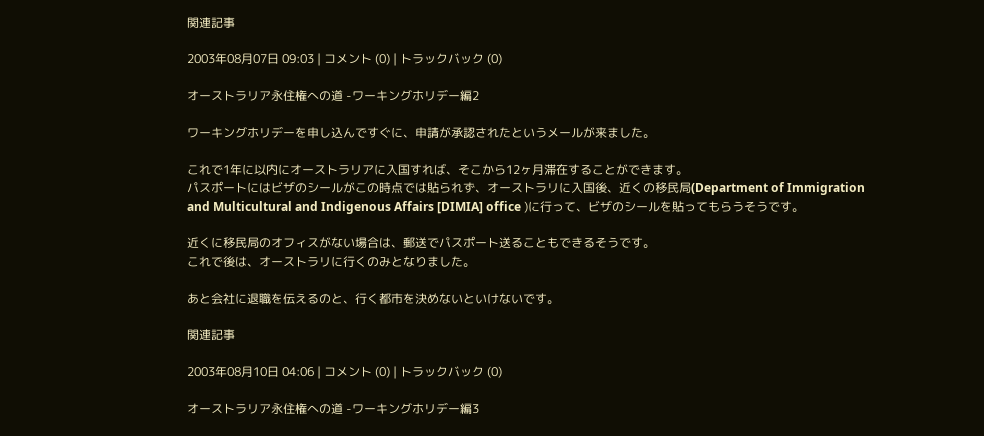関連記事

2003年08月07日 09:03 | コメント (0) | トラックバック (0)

オーストラリア永住権への道 -ワーキングホリデー編2

ワーキングホリデーを申し込んですぐに、申請が承認されたというメールが来ました。

これで1年に以内にオーストラリアに入国すれば、そこから12ヶ月滞在することができます。
パスポートにはビザのシールがこの時点では貼られず、オーストラリに入国後、近くの移民局(Department of Immigration and Multicultural and Indigenous Affairs [DIMIA] office )に行って、ビザのシールを貼ってもらうそうです。

近くに移民局のオフィスがない場合は、郵送でパスポート送ることもできるそうです。
これで後は、オーストラリに行くのみとなりました。

あと会社に退職を伝えるのと、行く都市を決めないといけないです。

関連記事

2003年08月10日 04:06 | コメント (0) | トラックバック (0)

オーストラリア永住権への道 -ワーキングホリデー編3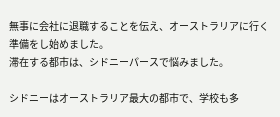無事に会社に退職することを伝え、オーストラリアに行く準備をし始めました。
滞在する都市は、シドニーパースで悩みました。

シドニーはオーストラリア最大の都市で、学校も多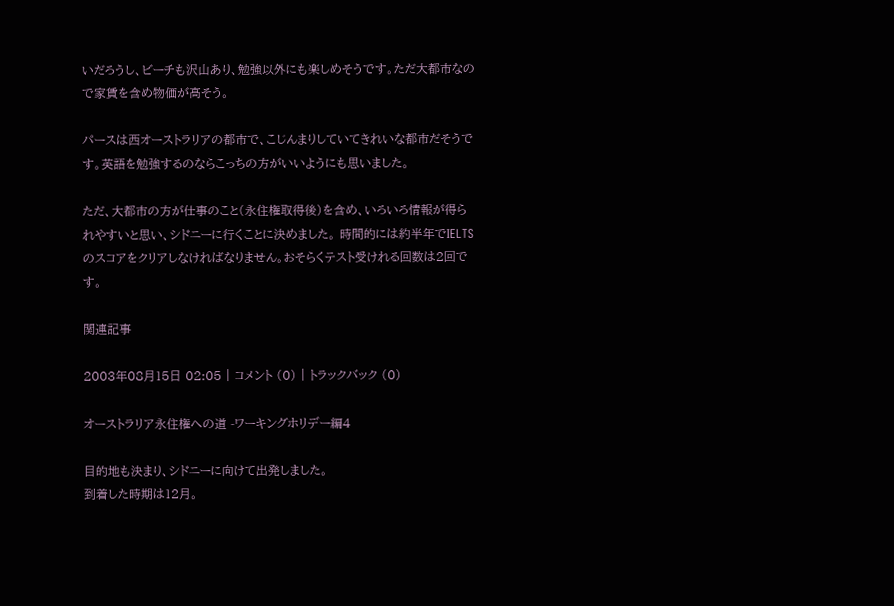いだろうし、ビーチも沢山あり、勉強以外にも楽しめそうです。ただ大都市なので家賃を含め物価が高そう。

パースは西オーストラリアの都市で、こじんまりしていてきれいな都市だそうです。英語を勉強するのならこっちの方がいいようにも思いました。

ただ、大都市の方が仕事のこと(永住権取得後)を含め、いろいろ情報が得られやすいと思い、シドニーに行くことに決めました。 時間的には約半年でIELTSのスコアをクリアしなければなりません。おそらくテスト受けれる回数は2回です。

関連記事

2003年08月15日 02:05 | コメント (0) | トラックバック (0)

オーストラリア永住権への道 -ワーキングホリデー編4

目的地も決まり、シドニーに向けて出発しました。
到着した時期は12月。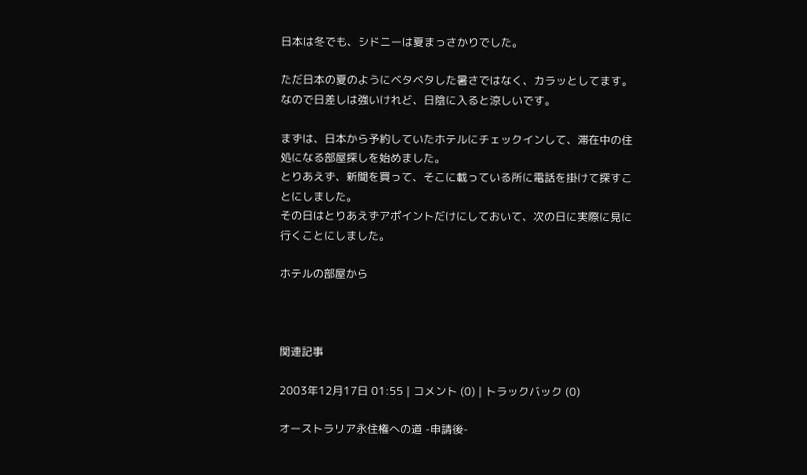日本は冬でも、シドニーは夏まっさかりでした。

ただ日本の夏のようにベタベタした暑さではなく、カラッとしてます。
なので日差しは強いけれど、日陰に入ると涼しいです。

まずは、日本から予約していたホテルにチェックインして、滞在中の住処になる部屋探しを始めました。
とりあえず、新聞を買って、そこに載っている所に電話を掛けて探すことにしました。
その日はとりあえずアポイントだけにしておいて、次の日に実際に見に行くことにしました。

ホテルの部屋から



関連記事

2003年12月17日 01:55 | コメント (0) | トラックバック (0)

オーストラリア永住権への道 -申請後-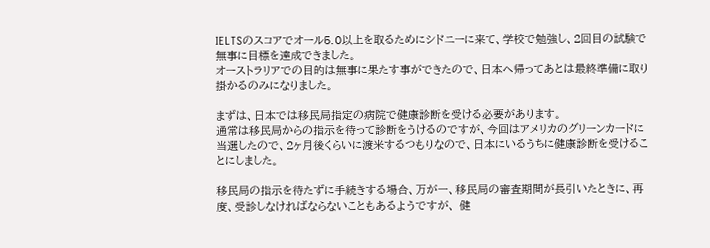IELTSのスコアでオール5.0以上を取るためにシドニーに来て、学校で勉強し、2回目の試験で無事に目標を達成できました。
オーストラリアでの目的は無事に果たす事ができたので、日本へ帰ってあとは最終準備に取り掛かるのみになりました。

まずは、日本では移民局指定の病院で健康診断を受ける必要があります。
通常は移民局からの指示を待って診断をうけるのですが、今回はアメリカのグリーンカードに当選したので、2ヶ月後くらいに渡米するつもりなので、日本にいるうちに健康診断を受けることにしました。

移民局の指示を待たずに手続きする場合、万が一、移民局の審査期間が長引いたときに、再度、受診しなければならないこともあるようですが、 健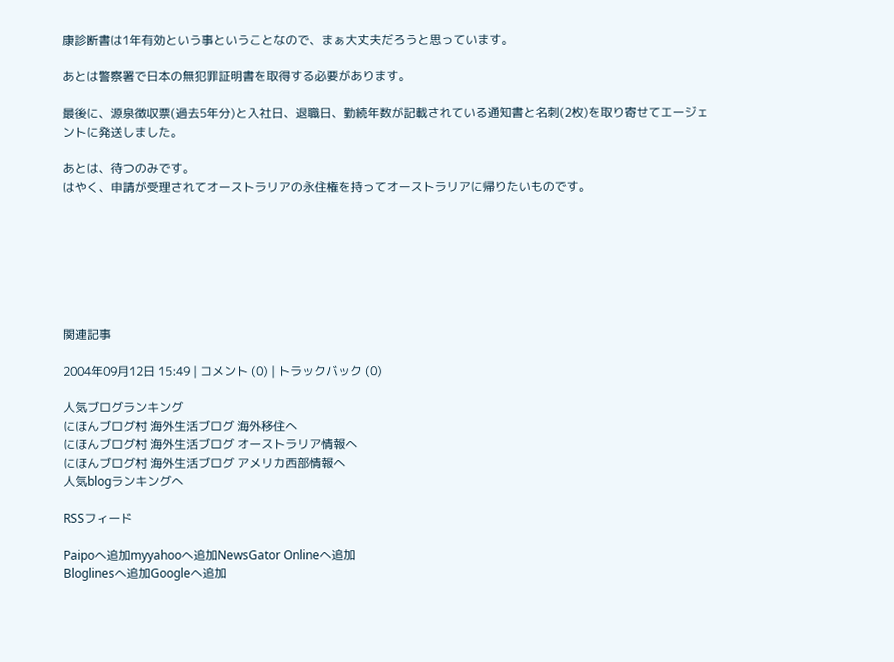康診断書は1年有効という事ということなので、まぁ大丈夫だろうと思っています。

あとは警察署で日本の無犯罪証明書を取得する必要があります。

最後に、源泉徴収票(過去5年分)と入社日、退職日、勤続年数が記載されている通知書と名刺(2枚)を取り寄せてエージェントに発送しました。

あとは、待つのみです。
はやく、申請が受理されてオーストラリアの永住権を持ってオーストラリアに帰りたいものです。







関連記事

2004年09月12日 15:49 | コメント (0) | トラックバック (0)

人気ブログランキング
にほんブログ村 海外生活ブログ 海外移住へ
にほんブログ村 海外生活ブログ オーストラリア情報へ
にほんブログ村 海外生活ブログ アメリカ西部情報へ
人気blogランキングへ

RSSフィード

Paipoへ追加myyahooへ追加NewsGator Onlineへ追加
Bloglinesへ追加Googleへ追加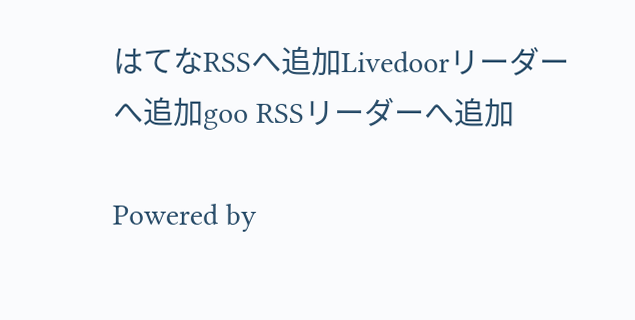はてなRSSへ追加Livedoorリーダーへ追加goo RSSリーダーへ追加

Powered by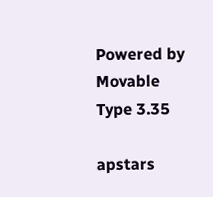Powered by
Movable Type 3.35

apstars